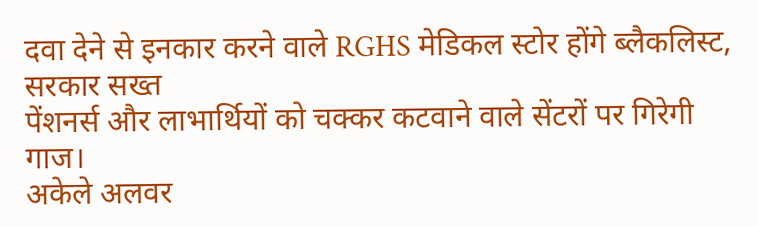दवा देने से इनकार करने वाले RGHS मेडिकल स्टोर होंगे ब्लैकलिस्ट, सरकार सख्त
पेंशनर्स और लाभार्थियों को चक्कर कटवाने वाले सेंटरों पर गिरेगी गाज।
अकेले अलवर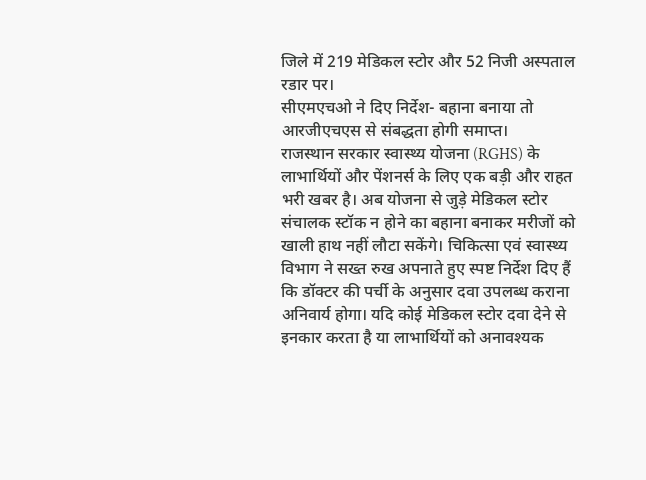जिले में 219 मेडिकल स्टोर और 52 निजी अस्पताल रडार पर।
सीएमएचओ ने दिए निर्देश- बहाना बनाया तो आरजीएचएस से संबद्धता होगी समाप्त।
राजस्थान सरकार स्वास्थ्य योजना (RGHS) के लाभार्थियों और पेंशनर्स के लिए एक बड़ी और राहत भरी खबर है। अब योजना से जुड़े मेडिकल स्टोर संचालक स्टॉक न होने का बहाना बनाकर मरीजों को खाली हाथ नहीं लौटा सकेंगे। चिकित्सा एवं स्वास्थ्य विभाग ने सख्त रुख अपनाते हुए स्पष्ट निर्देश दिए हैं कि डॉक्टर की पर्ची के अनुसार दवा उपलब्ध कराना अनिवार्य होगा। यदि कोई मेडिकल स्टोर दवा देने से इनकार करता है या लाभार्थियों को अनावश्यक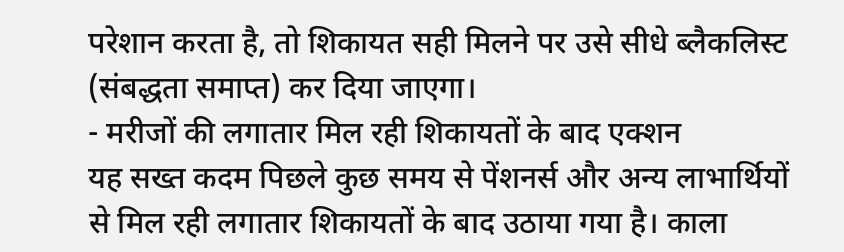परेशान करता है, तो शिकायत सही मिलने पर उसे सीधे ब्लैकलिस्ट (संबद्धता समाप्त) कर दिया जाएगा।
- मरीजों की लगातार मिल रही शिकायतों के बाद एक्शन
यह सख्त कदम पिछले कुछ समय से पेंशनर्स और अन्य लाभार्थियों से मिल रही लगातार शिकायतों के बाद उठाया गया है। काला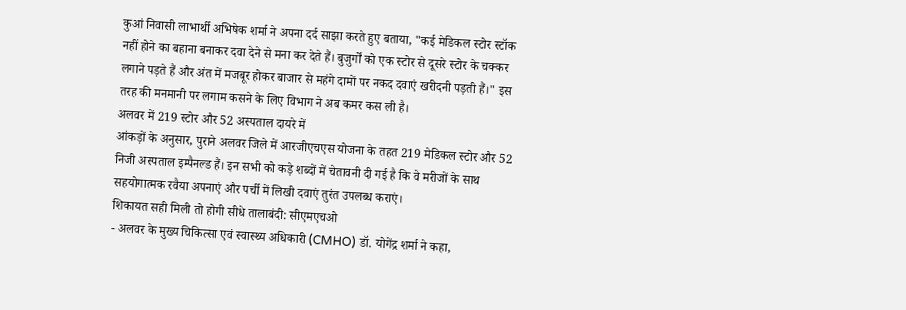कुआं निवासी लाभार्थी अभिषेक शर्मा ने अपना दर्द साझा करते हुए बताया, "कई मेडिकल स्टोर स्टॉक नहीं होने का बहाना बनाकर दवा देने से मना कर देते हैं। बुजुर्गों को एक स्टोर से दूसरे स्टोर के चक्कर लगाने पड़ते हैं और अंत में मजबूर होकर बाजार से महंगे दामों पर नकद दवाएं खरीदनी पड़ती हैं।" इस तरह की मनमानी पर लगाम कसने के लिए विभाग ने अब कमर कस ली है।
अलवर में 219 स्टोर और 52 अस्पताल दायरे में
आंकड़ों के अनुसार, पुराने अलवर जिले में आरजीएचएस योजना के तहत 219 मेडिकल स्टोर और 52 निजी अस्पताल इम्पैनल्ड हैं। इन सभी को कड़े शब्दों में चेतावनी दी गई है कि वे मरीजों के साथ सहयोगात्मक रवैया अपनाएं और पर्ची में लिखी दवाएं तुरंत उपलब्ध कराएं।
शिकायत सही मिली तो होगी सीधे तालाबंदी: सीएमएचओ
- अलवर के मुख्य चिकित्सा एवं स्वास्थ्य अधिकारी (CMHO) डॉ. योगेंद्र शर्मा ने कहा,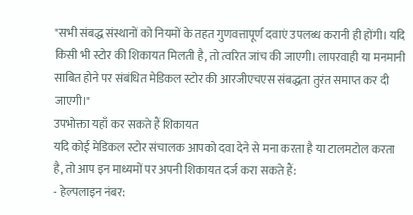"सभी संबद्ध संस्थानों को नियमों के तहत गुणवत्तापूर्ण दवाएं उपलब्ध करानी ही होंगी। यदि किसी भी स्टोर की शिकायत मिलती है, तो त्वरित जांच की जाएगी। लापरवाही या मनमानी साबित होने पर संबंधित मेडिकल स्टोर की आरजीएचएस संबद्धता तुरंत समाप्त कर दी जाएगी।"
उपभोक्ता यहाँ कर सकते हैं शिकायत
यदि कोई मेडिकल स्टोर संचालक आपको दवा देने से मना करता है या टालमटोल करता है, तो आप इन माध्यमों पर अपनी शिकायत दर्ज करा सकते हैं:
- हेल्पलाइन नंबर: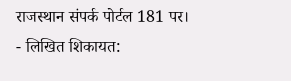राजस्थान संपर्क पोर्टल 181 पर।
- लिखित शिकायत: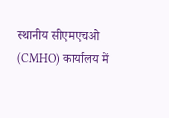स्थानीय सीएमएचओ (CMHO) कार्यालय में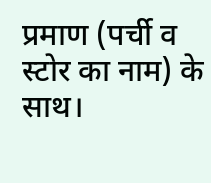प्रमाण (पर्ची व स्टोर का नाम) के साथ।